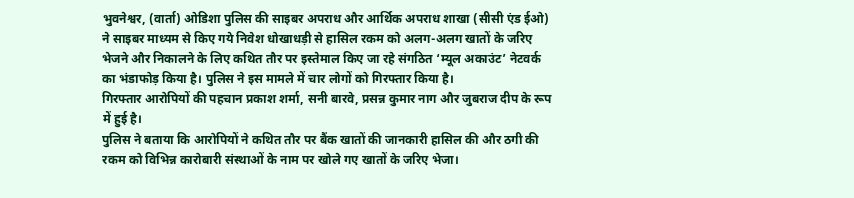भुवनेश्वर, (वार्ता) ओडिशा पुलिस की साइबर अपराध और आर्थिक अपराध शाखा (सीसी एंड ईओ) ने साइबर माध्यम से किए गये निवेश धोखाधड़ी से हासिल रकम को अलग-अलग खातों के जरिए भेजने और निकालने के लिए कथित तौर पर इस्तेमाल किए जा रहे संगठित ‘म्यूल अकाउंट’ नेटवर्क का भंडाफोड़ किया है। पुलिस ने इस मामले में चार लोगों को गिरफ्तार किया है।
गिरफ्तार आरोपियों की पहचान प्रकाश शर्मा, सनी बारवे, प्रसन्न कुमार नाग और जुबराज दीप के रूप में हुई है।
पुलिस ने बताया कि आरोपियों ने कथित तौर पर बैंक खातों की जानकारी हासिल की और ठगी की रकम को विभिन्न कारोबारी संस्थाओं के नाम पर खोले गए खातों के जरिए भेजा।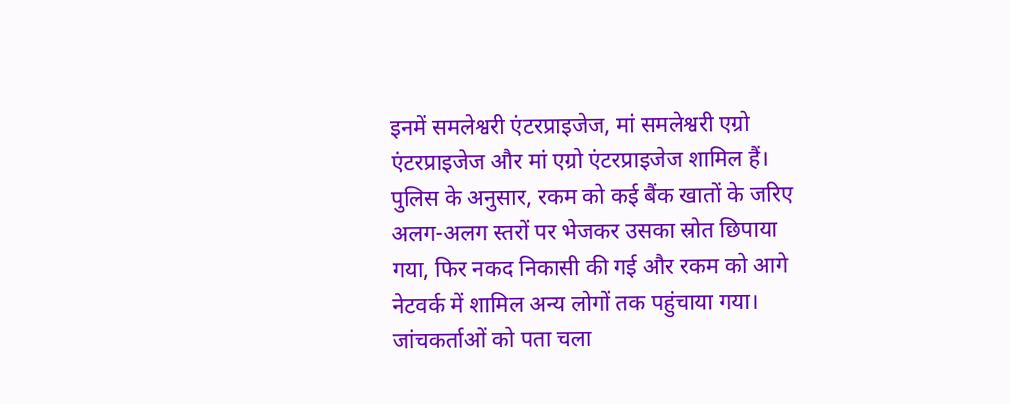इनमें समलेश्वरी एंटरप्राइजेज, मां समलेश्वरी एग्रो एंटरप्राइजेज और मां एग्रो एंटरप्राइजेज शामिल हैं।
पुलिस के अनुसार, रकम को कई बैंक खातों के जरिए अलग-अलग स्तरों पर भेजकर उसका स्रोत छिपाया गया, फिर नकद निकासी की गई और रकम को आगे नेटवर्क में शामिल अन्य लोगों तक पहुंचाया गया।
जांचकर्ताओं को पता चला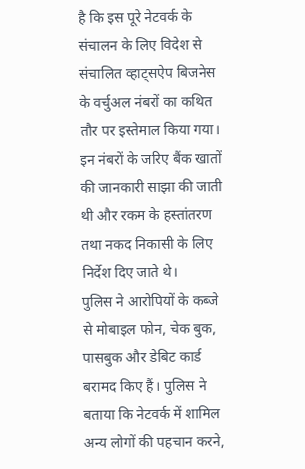है कि इस पूरे नेटवर्क के संचालन के लिए विदेश से संचालित व्हाट्सऐप बिजनेस के वर्चुअल नंबरों का कथित तौर पर इस्तेमाल किया गया। इन नंबरों के जरिए बैंक खातों की जानकारी साझा की जाती थी और रकम के हस्तांतरण तथा नकद निकासी के लिए निर्देश दिए जाते थे।
पुलिस ने आरोपियों के कब्जे से मोबाइल फोन, चेक बुक, पासबुक और डेबिट कार्ड बरामद किए हैं। पुलिस ने बताया कि नेटवर्क में शामिल अन्य लोगों की पहचान करने,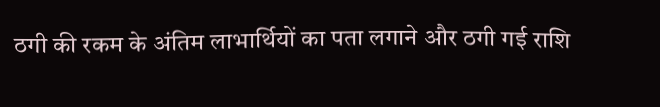ठगी की रकम के अंतिम लाभार्थियों का पता लगाने और ठगी गई राशि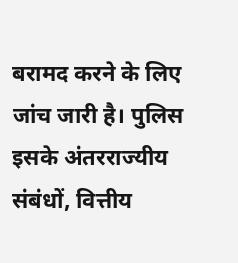बरामद करने के लिए जांच जारी है। पुलिस इसके अंतरराज्यीय संबंधों, वित्तीय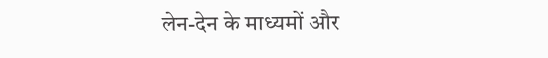लेन-देन के माध्यमों और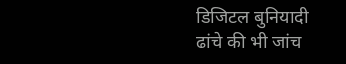डिजिटल बुनियादी ढांचे की भी जांच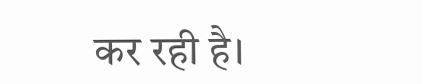कर रही है।